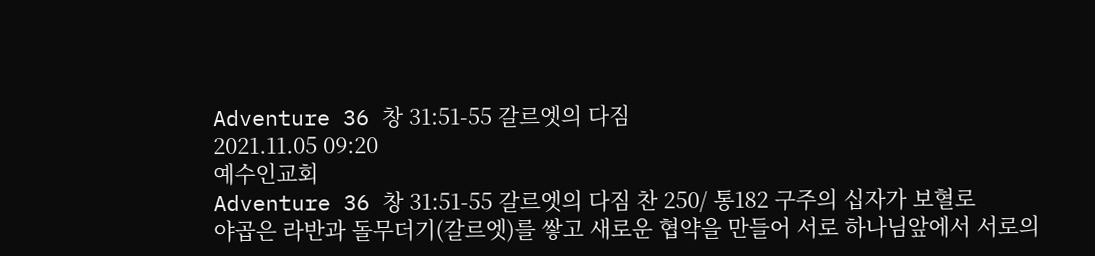Adventure 36 창 31:51-55 갈르엣의 다짐
2021.11.05 09:20
예수인교회
Adventure 36 창 31:51-55 갈르엣의 다짐 찬 250/ 통182 구주의 십자가 보혈로
야곱은 라반과 돌무더기(갈르엣)를 쌓고 새로운 협약을 만들어 서로 하나님앞에서 서로의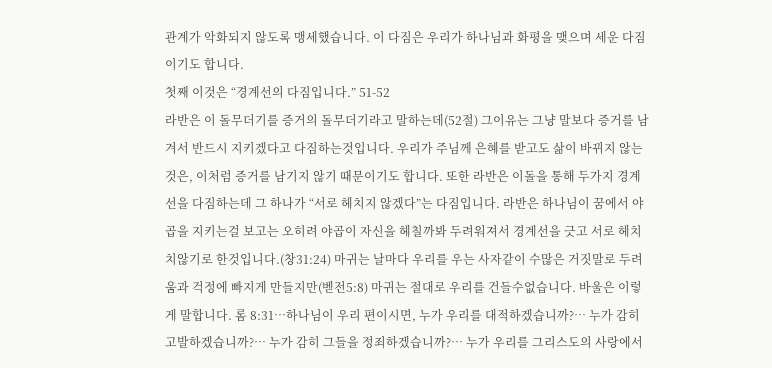관계가 악화되지 않도록 맹세했습니다. 이 다짐은 우리가 하나님과 화평을 맺으며 세운 다짐이기도 합니다.
첫째 이것은 “경계선의 다짐입니다.” 51-52
라반은 이 돌무더기를 증거의 돌무더기라고 말하는데(52절) 그이유는 그냥 말보다 증거를 남겨서 반드시 지키겠다고 다짐하는것입니다. 우리가 주님께 은혜를 받고도 삶이 바뀌지 않는 것은, 이처럼 증거를 남기지 않기 때문이기도 합니다. 또한 라반은 이돌을 통해 두가지 경계선을 다짐하는데 그 하나가 “서로 헤치지 않겠다”는 다짐입니다. 라반은 하나님이 꿈에서 야곱을 지키는걸 보고는 오히려 야곱이 자신을 헤칠까봐 두려워져서 경계선을 긋고 서로 헤치치않기로 한것입니다.(창31:24) 마귀는 날마다 우리를 우는 사자같이 수많은 거짓말로 두려움과 걱정에 빠지게 만들지만(벧전5:8) 마귀는 절대로 우리를 건들수없습니다. 바울은 이렇게 말합니다. 롬 8:31…하나님이 우리 편이시면, 누가 우리를 대적하겠습니까?… 누가 감히 고발하겠습니까?… 누가 감히 그들을 정죄하겠습니까?… 누가 우리를 그리스도의 사랑에서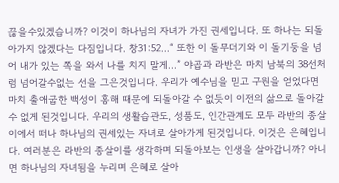끊을수있겠습니까? 이것이 하나님의 자녀가 가진 권세입니다. 또 하나는 되돌아가지 않겠다는 다짐입니다. 창31:52…“ 또한 이 돌무더기와 이 돌기둥을 넘어 내가 있는 쪽을 와서 나를 치지 말게…” 야곱과 라반은 마치 남북의 38선처럼 넘어갈수없는 선을 그은것입니다. 우리가 예수님을 믿고 구원을 얻었다면 마치 출애굽한 백성이 홍해 때문에 되돌아갈 수 없듯이 이전의 삶으로 돌아갈 수 없게 된것입니다. 우리의 생활습관도, 성품도, 인간관계도 모두 라반의 종살이에서 떠나 하나님의 권세있는 자녀로 살아가게 된것입니다. 이것은 은혜입니다. 여러분은 라반의 종살이를 생각하며 되돌아보는 인생을 살아갑니까? 아니면 하나님의 자녀됨을 누리며 은혜로 살아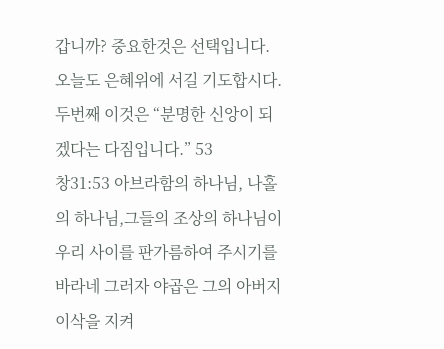갑니까? 중요한것은 선택입니다. 오늘도 은혜위에 서길 기도합시다.
두번째 이것은 “분명한 신앙이 되겠다는 다짐입니다.” 53
창31:53 아브라함의 하나님, 나홀의 하나님,그들의 조상의 하나님이 우리 사이를 판가름하여 주시기를 바라네 그러자 야곱은 그의 아버지 이삭을 지켜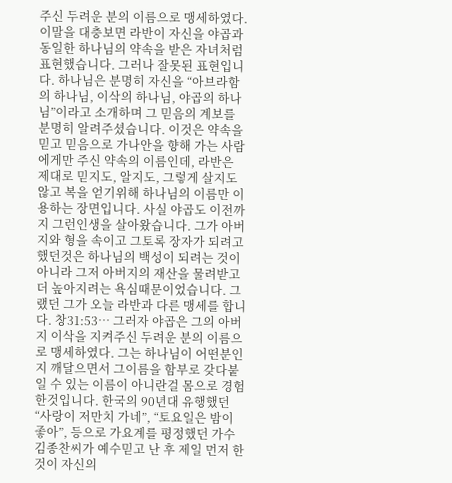주신 두려운 분의 이름으로 맹세하였다. 이말을 대충보면 라반이 자신을 야곱과 동일한 하나님의 약속을 받은 자녀처럼 표현했습니다. 그러나 잘못된 표현입니다. 하나님은 분명히 자신을 “아브라함의 하나님, 이삭의 하나님, 야곱의 하나님”이라고 소개하며 그 믿음의 계보를 분명히 알려주셨습니다. 이것은 약속을 믿고 믿음으로 가나안을 향해 가는 사람에게만 주신 약속의 이름인데, 라반은 제대로 믿지도, 알지도, 그렇게 살지도 않고 복을 얻기위해 하나님의 이름만 이용하는 장면입니다. 사실 야곱도 이전까지 그런인생을 살아왔습니다. 그가 아버지와 형을 속이고 그토록 장자가 되려고 했던것은 하나님의 백성이 되려는 것이 아니라 그저 아버지의 재산을 물려받고 더 높아지려는 욕심때문이었습니다. 그랬던 그가 오늘 라반과 다른 맹세를 합니다. 창31:53… 그러자 야곱은 그의 아버지 이삭을 지켜주신 두려운 분의 이름으로 맹세하였다. 그는 하나님이 어떤분인지 깨달으면서 그이름을 함부로 갖다붙일 수 있는 이름이 아니란걸 몸으로 경험한것입니다. 한국의 90년대 유행했던 “사랑이 저만치 가네”, “토요일은 밤이 좋아”, 등으로 가요계를 평정했던 가수 김종찬씨가 예수믿고 난 후 제일 먼저 한것이 자신의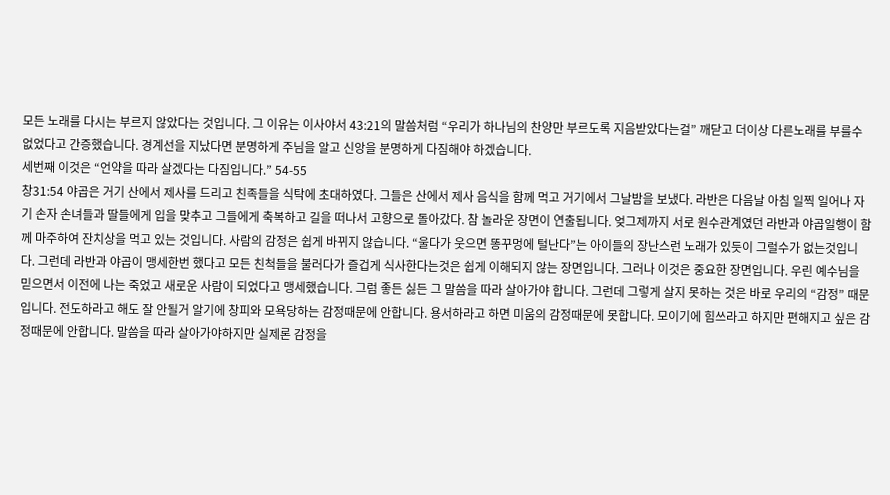모든 노래를 다시는 부르지 않았다는 것입니다. 그 이유는 이사야서 43:21의 말씀처럼 “우리가 하나님의 찬양만 부르도록 지음받았다는걸” 깨닫고 더이상 다른노래를 부를수없었다고 간증했습니다. 경계선을 지났다면 분명하게 주님을 알고 신앙을 분명하게 다짐해야 하겠습니다.
세번째 이것은 “언약을 따라 살겠다는 다짐입니다.” 54-55
창31:54 야곱은 거기 산에서 제사를 드리고 친족들을 식탁에 초대하였다. 그들은 산에서 제사 음식을 함께 먹고 거기에서 그날밤을 보냈다. 라반은 다음날 아침 일찍 일어나 자기 손자 손녀들과 딸들에게 입을 맞추고 그들에게 축복하고 길을 떠나서 고향으로 돌아갔다. 참 놀라운 장면이 연출됩니다. 엊그제까지 서로 원수관계였던 라반과 야곱일행이 함께 마주하여 잔치상을 먹고 있는 것입니다. 사람의 감정은 쉽게 바뀌지 않습니다. “울다가 웃으면 똥꾸멍에 털난다”는 아이들의 장난스런 노래가 있듯이 그럴수가 없는것입니다. 그런데 라반과 야곱이 맹세한번 했다고 모든 친척들을 불러다가 즐겁게 식사한다는것은 쉽게 이해되지 않는 장면입니다. 그러나 이것은 중요한 장면입니다. 우린 예수님을 믿으면서 이전에 나는 죽었고 새로운 사람이 되었다고 맹세했습니다. 그럼 좋든 싫든 그 말씀을 따라 살아가야 합니다. 그런데 그렇게 살지 못하는 것은 바로 우리의 “감정” 때문입니다. 전도하라고 해도 잘 안될거 알기에 창피와 모욕당하는 감정때문에 안합니다. 용서하라고 하면 미움의 감정때문에 못합니다. 모이기에 힘쓰라고 하지만 편해지고 싶은 감정때문에 안합니다. 말씀을 따라 살아가야하지만 실제론 감정을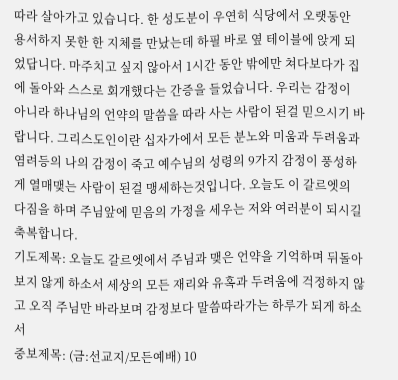따라 살아가고 있습니다. 한 성도분이 우연히 식당에서 오랫동안 용서하지 못한 한 지체를 만났는데 하필 바로 옆 테이블에 앉게 되었답니다. 마주치고 싶지 않아서 1시간 동안 밖에만 쳐다보다가 집에 돌아와 스스로 회개했다는 간증을 들었습니다. 우리는 감정이 아니라 하나님의 언약의 말씀을 따라 사는 사람이 된걸 믿으시기 바랍니다. 그리스도인이란 십자가에서 모든 분노와 미움과 두려움과 염려등의 나의 감정이 죽고 예수님의 성령의 9가지 감정이 풍성하게 열매맺는 사람이 된걸 맹세하는것입니다. 오늘도 이 갈르엣의 다짐을 하며 주님앞에 믿음의 가정을 세우는 저와 여러분이 되시길 축복합니다.
기도제목: 오늘도 갈르엣에서 주님과 맺은 언약을 기억하며 뒤돌아보지 않게 하소서 세상의 모든 재리와 유혹과 두려움에 걱정하지 않고 오직 주님만 바라보며 감정보다 말씀따라가는 하루가 되게 하소서
중보제목: (금:선교지/모든예배) 10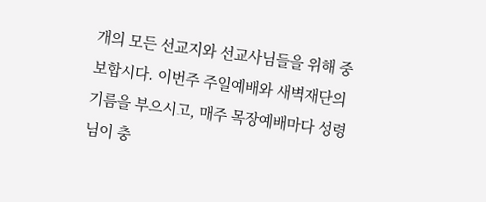개의 모든 선교지와 선교사님들을 위해 중보합시다. 이번주 주일예배와 새벽재단의 기름을 부으시고, 매주 목장예배마다 성령님이 충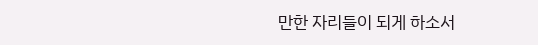만한 자리들이 되게 하소서